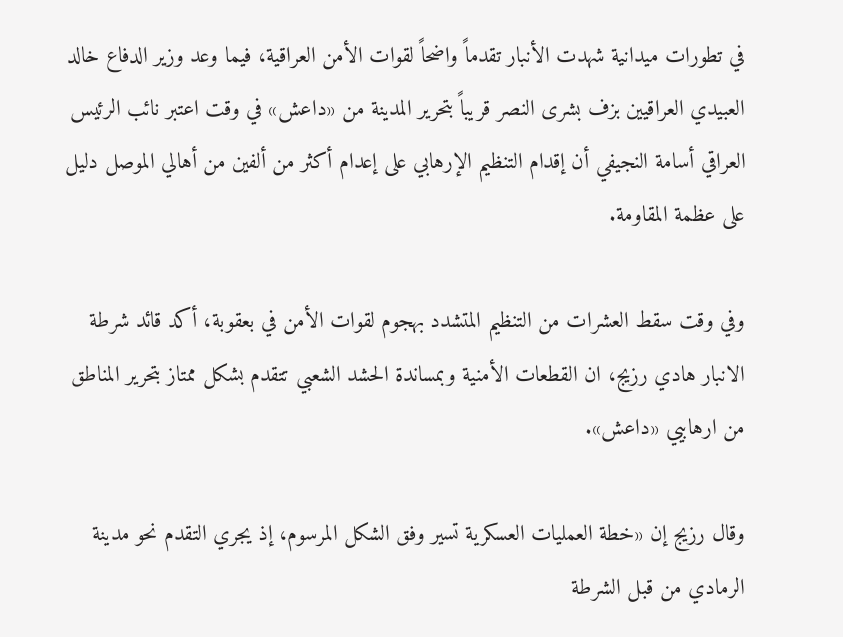في تطورات ميدانية شهدت الأنبار تقدماً واضحاً لقوات الأمن العراقية، فيما وعد وزير الدفاع خالد العبيدي العراقيين بزف بشرى النصر قريباً بتحرير المدينة من «داعش» في وقت اعتبر نائب الرئيس العراقي أسامة النجيفي أن إقدام التنظيم الإرهابي على إعدام أكثر من ألفين من أهالي الموصل دليل على عظمة المقاومة.

وفي وقت سقط العشرات من التنظيم المتشدد بهجوم لقوات الأمن في بعقوبة، أكد قائد شرطة الانبار هادي رزيج، ان القطعات الأمنية وبمساندة الحشد الشعبي تتقدم بشكل ممتاز بتحرير المناطق من ارهابيي «داعش».

وقال رزيج إن «خطة العمليات العسكرية تسير وفق الشكل المرسوم، إذ يجري التقدم نحو مدينة الرمادي من قبل الشرطة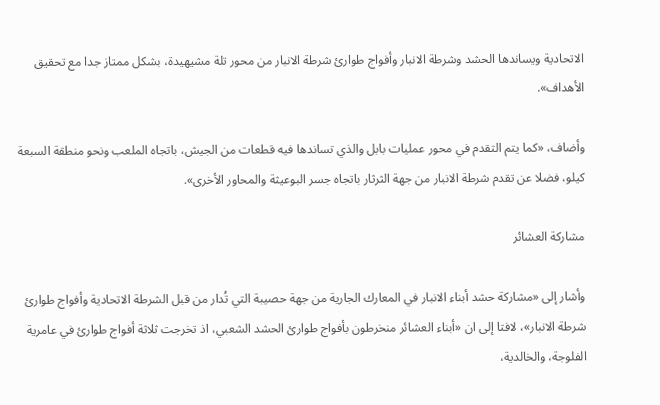الاتحادية ويساندها الحشد وشرطة الانبار وأفواج طوارئ شرطة الانبار من محور تلة مشيهيدة، بشكل ممتاز جدا مع تحقيق الأهداف».

وأضاف، «كما يتم التقدم في محور عمليات بابل والذي تساندها فيه قطعات من الجيش، باتجاه الملعب ونحو منطقة السبعة كيلو، فضلا عن تقدم شرطة الانبار من جهة الثرثار باتجاه جسر البوعيثة والمحاور الأخرى».

مشاركة العشائر

وأشار إلى «مشاركة حشد أبناء الانبار في المعارك الجارية من جهة حصيبة التي تُدار من قبل الشرطة الاتحادية وأفواج طوارئ شرطة الانبار»، لافتا إلى ان «أبناء العشائر منخرطون بأفواج طوارئ الحشد الشعبي، اذ تخرجت ثلاثة أفواج طوارئ في عامرية الفلوجة، والخالدية،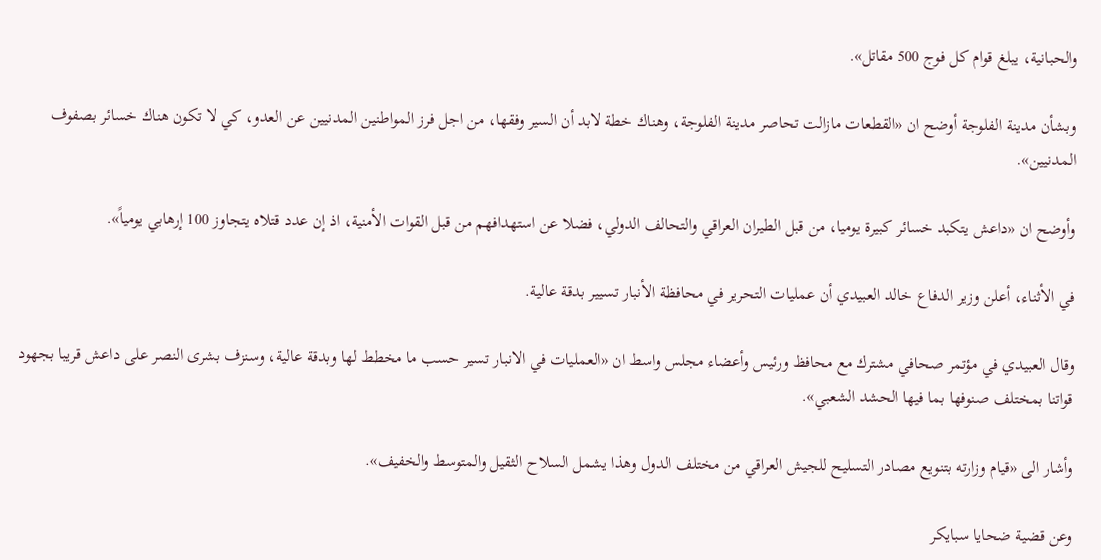والحبانية، يبلغ قوام كل فوج 500 مقاتل».

وبشأن مدينة الفلوجة أوضح ان «القطعات مازالت تحاصر مدينة الفلوجة، وهناك خطة لابد أن السير وفقها، من اجل فرز المواطنين المدنيين عن العدو، كي لا تكون هناك خسائر بصفوف المدنيين».

وأوضح ان «داعش يتكبد خسائر كبيرة يوميا، من قبل الطيران العراقي والتحالف الدولي، فضلا عن استهدافهم من قبل القوات الأمنية، اذ إن عدد قتلاه يتجاوز 100 إرهابي يومياً».

في الأثناء، أعلن وزير الدفاع خالد العبيدي أن عمليات التحرير في محافظة الأنبار تسيير بدقة عالية.

وقال العبيدي في مؤتمر صحافي مشترك مع محافظ ورئيس وأعضاء مجلس واسط ان «العمليات في الانبار تسير حسب ما مخطط لها وبدقة عالية، وسنزف بشرى النصر على داعش قريبا بجهود قواتنا بمختلف صنوفها بما فيها الحشد الشعبي».

وأشار الى «قيام وزارته بتنويع مصادر التسليح للجيش العراقي من مختلف الدول وهذا يشمل السلاح الثقيل والمتوسط والخفيف».

وعن قضية ضحايا سبايكر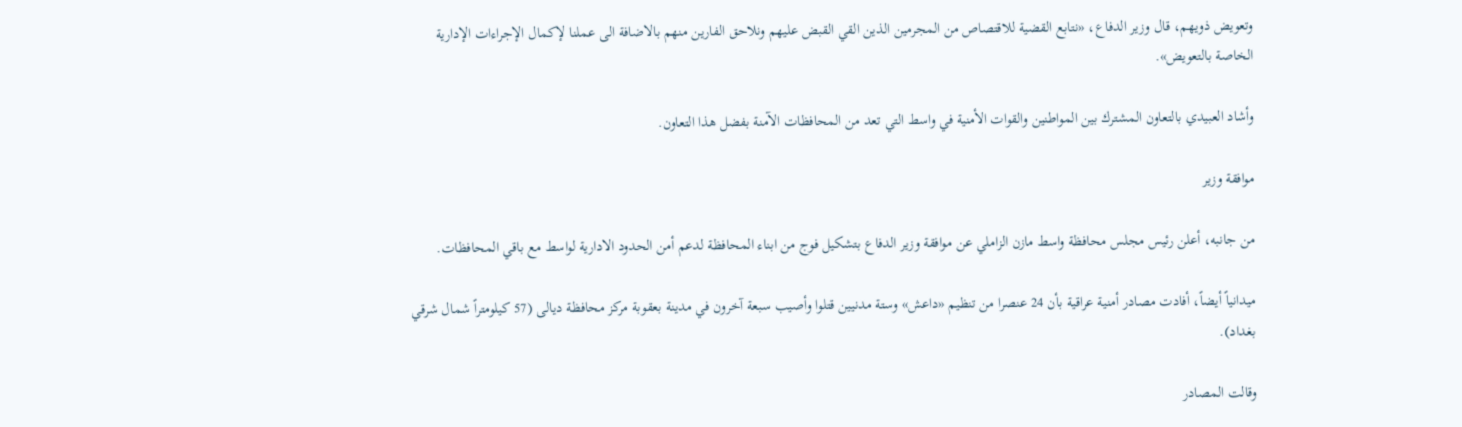وتعويض ذويهم، قال وزير الدفاع، «نتابع القضية للاقتصاص من المجرمين الذين القي القبض عليهم ونلاحق الفارين منهم بالاضافة الى عملنا لإكمال الإجراءات الإدارية الخاصة بالتعويض».

وأشاد العبيدي بالتعاون المشترك بين المواطنين والقوات الأمنية في واسط التي تعد من المحافظات الآمنة بفضل هذا التعاون.

موافقة وزير

من جانبه، أعلن رئيس مجلس محافظة واسط مازن الزاملي عن موافقة وزير الدفاع بتشكيل فوج من ابناء المحافظة لدعم أمن الحدود الادارية لواسط مع باقي المحافظات.

ميدانياً أيضاً، أفادت مصادر أمنية عراقية بأن 24 عنصرا من تنظيم «داعش» وستة مدنيين قتلوا وأصيب سبعة آخرون في مدينة بعقوبة مركز محافظة ديالى (57 كيلومتراً شمال شرقي بغداد).

وقالت المصادر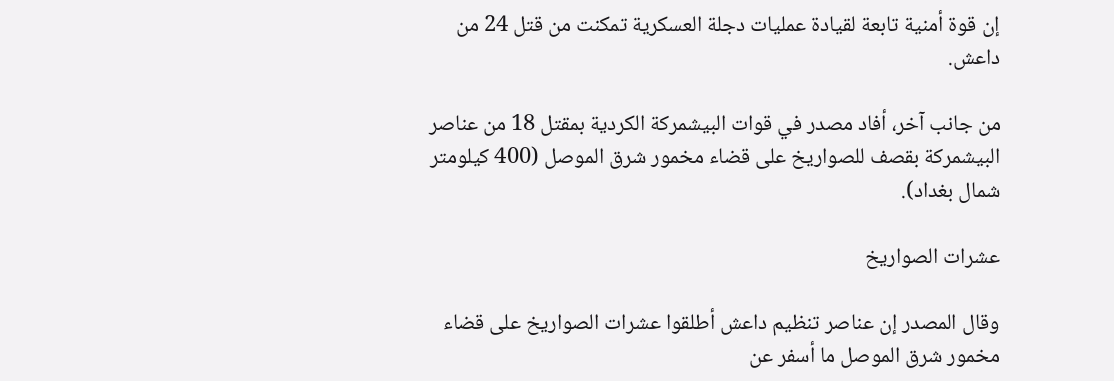إن قوة أمنية تابعة لقيادة عمليات دجلة العسكرية تمكنت من قتل 24 من داعش.

من جانب آخر، أفاد مصدر في قوات البيشمركة الكردية بمقتل 18 من عناصر البيشمركة بقصف للصواريخ على قضاء مخمور شرق الموصل (400 كيلومتر شمال بغداد).

عشرات الصواريخ

وقال المصدر إن عناصر تنظيم داعش أطلقوا عشرات الصواريخ على قضاء مخمور شرق الموصل ما أسفر عن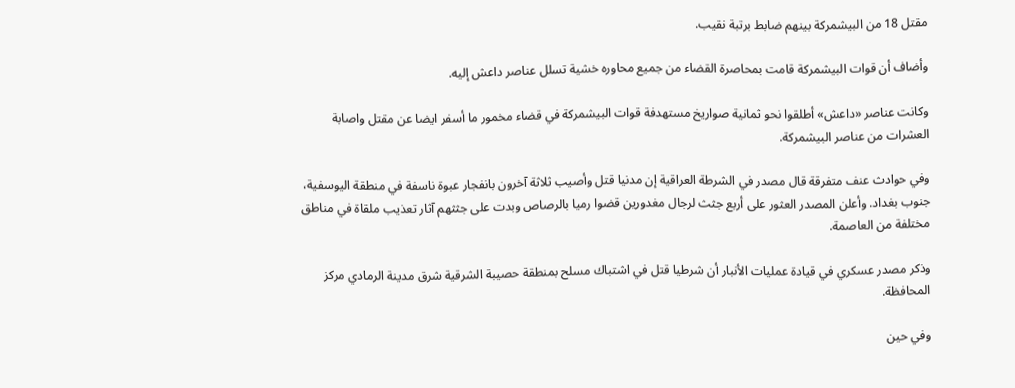مقتل 18 من البيشمركة بينهم ضابط برتبة نقيب.

وأضاف أن قوات البيشمركة قامت بمحاصرة القضاء من جميع محاوره خشية تسلل عناصر داعش إليه.

وكانت عناصر «داعش» أطلقوا نحو ثمانية صواريخ مستهدفة قوات البيشمركة في قضاء مخمور ما أسفر ايضا عن مقتل واصابة العشرات من عناصر البيشمركة.

وفي حوادث عنف متفرقة قال مصدر في الشرطة العراقية إن مدنيا قتل وأصيب ثلاثة آخرون بانفجار عبوة ناسفة في منطقة اليوسفية، جنوب بغداد. وأعلن المصدر العثور على أربع جثث لرجال مغدورين قضوا رميا بالرصاص وبدت على جثثهم آثار تعذيب ملقاة في مناطق مختلفة من العاصمة.

وذكر مصدر عسكري في قيادة عمليات الأنبار أن شرطيا قتل في اشتباك مسلح بمنطقة حصيبة الشرقية شرق مدينة الرمادي مركز المحافظة.

وفي حين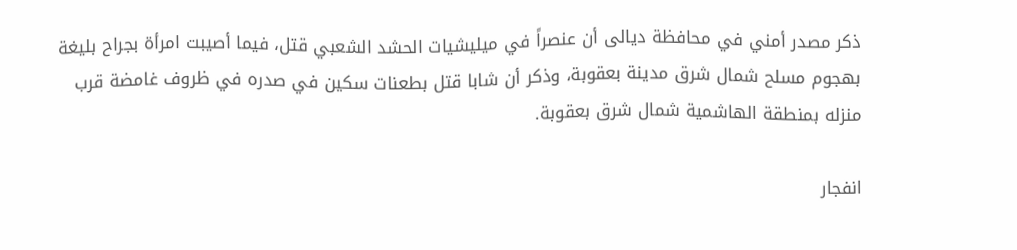ذكر مصدر أمني في محافظة ديالى أن عنصراً في ميليشيات الحشد الشعبي قتل، فيما أصيبت امرأة بجراح بليغة بهجوم مسلح شمال شرق مدينة بعقوبة، وذكر أن شابا قتل بطعنات سكين في صدره في ظروف غامضة قرب منزله بمنطقة الهاشمية شمال شرق بعقوبة.

انفجار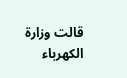قالت وزارة الكهرباء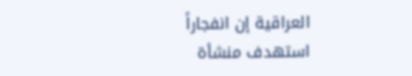العراقية إن انفجاراً استهدف منشأة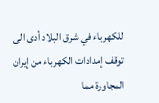للكهرباء في شرق البلاد أدى الى توقف إمدادات الكهرباء من إيران المجاورة مما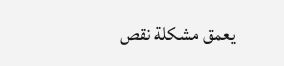يعمق مشكلة نقص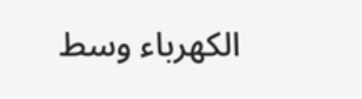الكهرباء وسط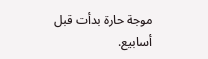موجة حارة بدأت قبل أسابيع.